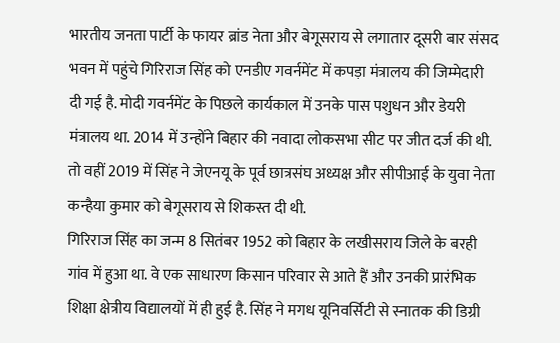भारतीय जनता पार्टी के फायर ब्रांड नेता और बेगूसराय से लगातार दूसरी बार संसद भवन में पहुंचे गिरिराज सिंह को एनडीए गवर्नमेंट में कपड़ा मंत्रालय की जिम्मेदारी दी गई है. मोदी गवर्नमेंट के पिछले कार्यकाल में उनके पास पशुधन और डेयरी मंत्रालय था. 2014 में उन्होंने बिहार की नवादा लोकसभा सीट पर जीत दर्ज की थी. तो वहीं 2019 में सिंह ने जेएनयू के पूर्व छात्रसंघ अध्यक्ष और सीपीआई के युवा नेता कन्हैया कुमार को बेगूसराय से शिकस्त दी थी.
गिरिराज सिंह का जन्म 8 सितंबर 1952 को बिहार के लखीसराय जिले के बरही गांव में हुआ था. वे एक साधारण किसान परिवार से आते हैं और उनकी प्रारंभिक शिक्षा क्षेत्रीय विद्यालयों में ही हुई है. सिंह ने मगध यूनिवर्सिटी से स्नातक की डिग्री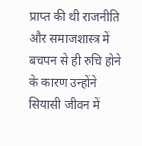प्राप्त की थी राजनीति और समाजशास्त्र में बचपन से ही रुचि होने के कारण उन्होंने सियासी जीवन में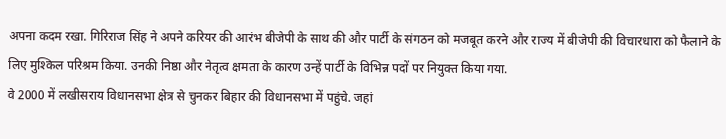अपना कदम रखा. गिरिराज सिंह ने अपने करियर की आरंभ बीजेपी के साथ की और पार्टी के संगठन को मजबूत करने और राज्य में बीजेपी की विचारधारा को फैलाने के लिए मुश्किल परिश्रम किया. उनकी निष्ठा और नेतृत्व क्षमता के कारण उन्हें पार्टी के विभिन्न पदों पर नियुक्त किया गया.
वे 2000 में लखीसराय विधानसभा क्षेत्र से चुनकर बिहार की विधानसभा में पहुंचे. जहां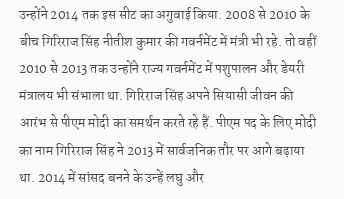उन्होंने 2014 तक इस सीट का अगुवाई किया. 2008 से 2010 के बीच गिरिराज सिंह नीतीश कुमार की गवर्नमेंट में मंत्री भी रहे. तो वहीं 2010 से 2013 तक उन्होंने राज्य गवर्नमेंट में पशुपालन और डेयरी मंत्रालय भी संभाला था. गिरिराज सिंह अपने सियासी जीवन की आरंभ से पीएम मोदी का समर्थन करते रहे हैं. पीएम पद के लिए मोदी का नाम गिरिराज सिंह ने 2013 में सार्वजनिक तौर पर आगे बढ़ाया था. 2014 में सांसद बनने के उन्हें लघु और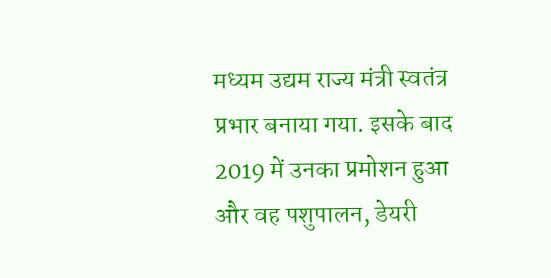मध्यम उद्यम राज्य मंत्री स्वतंत्र प्रभार बनाया गया. इसके बाद 2019 में उनका प्रमोशन हुआ और वह पशुपालन, डेयरी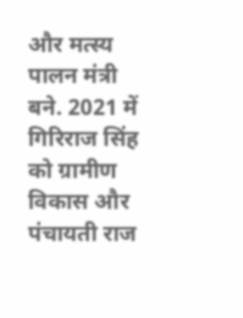और मत्स्य पालन मंत्री बने. 2021 में गिरिराज सिंह को ग्रामीण विकास और पंचायती राज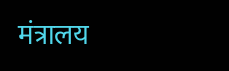मंत्रालय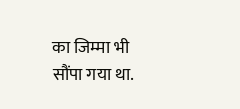का जिम्मा भी सौंपा गया था.